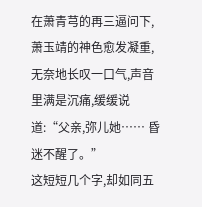在萧青芎的再三逼问下,萧玉靖的神色愈发凝重,无奈地长叹一口气,声音里满是沉痛,缓缓说道:“父亲,弥儿她…… 昏迷不醒了。”
这短短几个字,却如同五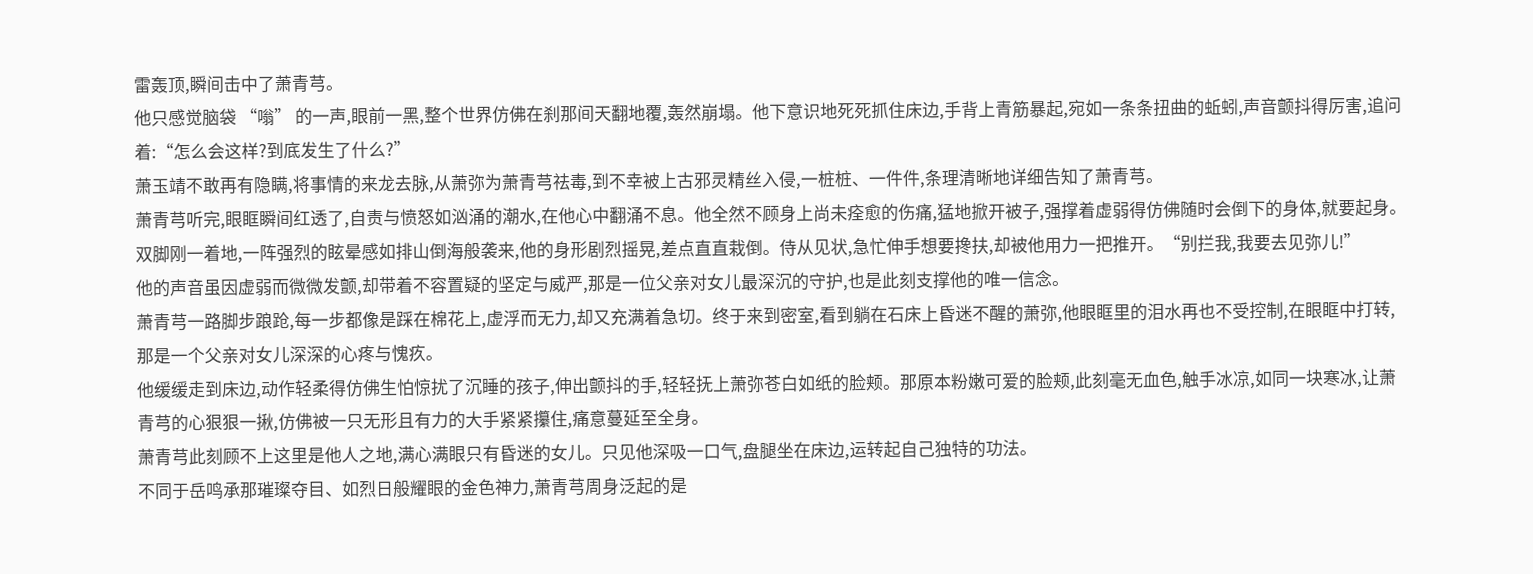雷轰顶,瞬间击中了萧青芎。
他只感觉脑袋 “嗡” 的一声,眼前一黑,整个世界仿佛在刹那间天翻地覆,轰然崩塌。他下意识地死死抓住床边,手背上青筋暴起,宛如一条条扭曲的蚯蚓,声音颤抖得厉害,追问着:“怎么会这样?到底发生了什么?”
萧玉靖不敢再有隐瞒,将事情的来龙去脉,从萧弥为萧青芎祛毒,到不幸被上古邪灵精丝入侵,一桩桩、一件件,条理清晰地详细告知了萧青芎。
萧青芎听完,眼眶瞬间红透了,自责与愤怒如汹涌的潮水,在他心中翻涌不息。他全然不顾身上尚未痊愈的伤痛,猛地掀开被子,强撑着虚弱得仿佛随时会倒下的身体,就要起身。
双脚刚一着地,一阵强烈的眩晕感如排山倒海般袭来,他的身形剧烈摇晃,差点直直栽倒。侍从见状,急忙伸手想要搀扶,却被他用力一把推开。“别拦我,我要去见弥儿!”
他的声音虽因虚弱而微微发颤,却带着不容置疑的坚定与威严,那是一位父亲对女儿最深沉的守护,也是此刻支撑他的唯一信念。
萧青芎一路脚步踉跄,每一步都像是踩在棉花上,虚浮而无力,却又充满着急切。终于来到密室,看到躺在石床上昏迷不醒的萧弥,他眼眶里的泪水再也不受控制,在眼眶中打转,那是一个父亲对女儿深深的心疼与愧疚。
他缓缓走到床边,动作轻柔得仿佛生怕惊扰了沉睡的孩子,伸出颤抖的手,轻轻抚上萧弥苍白如纸的脸颊。那原本粉嫩可爱的脸颊,此刻毫无血色,触手冰凉,如同一块寒冰,让萧青芎的心狠狠一揪,仿佛被一只无形且有力的大手紧紧攥住,痛意蔓延至全身。
萧青芎此刻顾不上这里是他人之地,满心满眼只有昏迷的女儿。只见他深吸一口气,盘腿坐在床边,运转起自己独特的功法。
不同于岳鸣承那璀璨夺目、如烈日般耀眼的金色神力,萧青芎周身泛起的是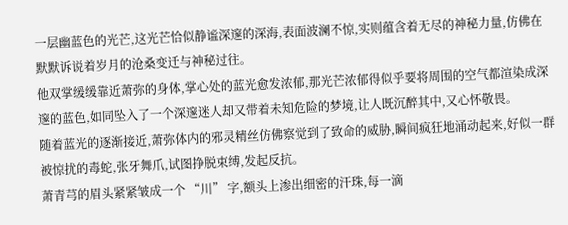一层幽蓝色的光芒,这光芒恰似静谧深邃的深海,表面波澜不惊,实则蕴含着无尽的神秘力量,仿佛在默默诉说着岁月的沧桑变迁与神秘过往。
他双掌缓缓靠近萧弥的身体,掌心处的蓝光愈发浓郁,那光芒浓郁得似乎要将周围的空气都渲染成深邃的蓝色,如同坠入了一个深邃迷人却又带着未知危险的梦境,让人既沉醉其中,又心怀敬畏。
随着蓝光的逐渐接近,萧弥体内的邪灵精丝仿佛察觉到了致命的威胁,瞬间疯狂地涌动起来,好似一群被惊扰的毒蛇,张牙舞爪,试图挣脱束缚,发起反抗。
萧青芎的眉头紧紧皱成一个 “川” 字,额头上渗出细密的汗珠,每一滴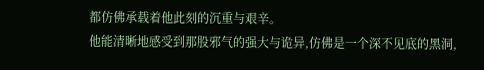都仿佛承载着他此刻的沉重与艰辛。
他能清晰地感受到那股邪气的强大与诡异,仿佛是一个深不见底的黑洞,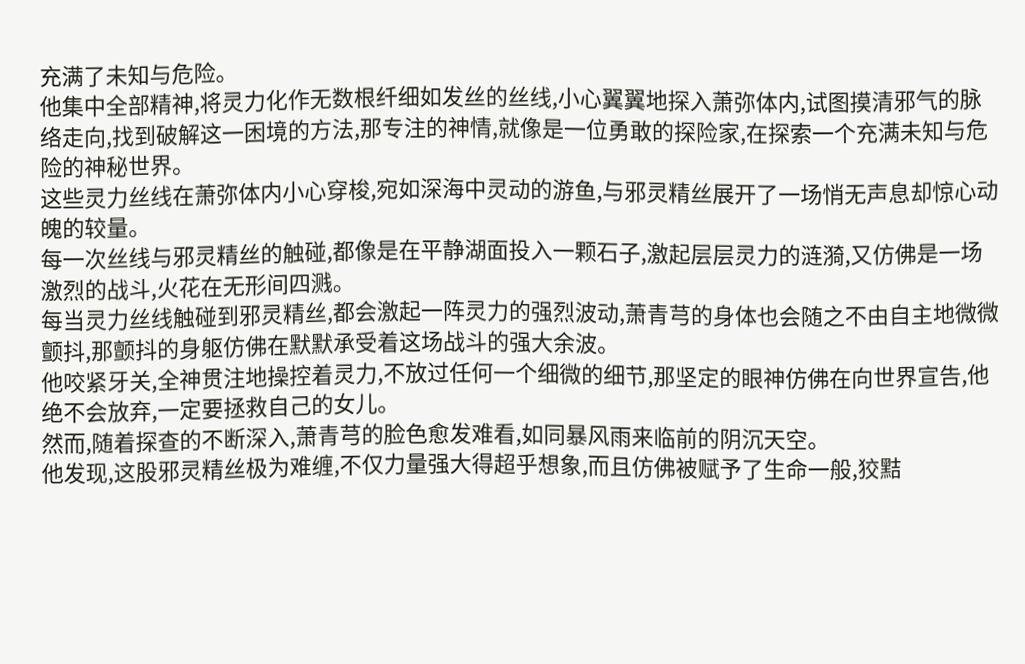充满了未知与危险。
他集中全部精神,将灵力化作无数根纤细如发丝的丝线,小心翼翼地探入萧弥体内,试图摸清邪气的脉络走向,找到破解这一困境的方法,那专注的神情,就像是一位勇敢的探险家,在探索一个充满未知与危险的神秘世界。
这些灵力丝线在萧弥体内小心穿梭,宛如深海中灵动的游鱼,与邪灵精丝展开了一场悄无声息却惊心动魄的较量。
每一次丝线与邪灵精丝的触碰,都像是在平静湖面投入一颗石子,激起层层灵力的涟漪,又仿佛是一场激烈的战斗,火花在无形间四溅。
每当灵力丝线触碰到邪灵精丝,都会激起一阵灵力的强烈波动,萧青芎的身体也会随之不由自主地微微颤抖,那颤抖的身躯仿佛在默默承受着这场战斗的强大余波。
他咬紧牙关,全神贯注地操控着灵力,不放过任何一个细微的细节,那坚定的眼神仿佛在向世界宣告,他绝不会放弃,一定要拯救自己的女儿。
然而,随着探查的不断深入,萧青芎的脸色愈发难看,如同暴风雨来临前的阴沉天空。
他发现,这股邪灵精丝极为难缠,不仅力量强大得超乎想象,而且仿佛被赋予了生命一般,狡黠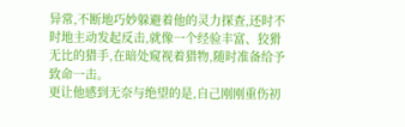异常,不断地巧妙躲避着他的灵力探查,还时不时地主动发起反击,就像一个经验丰富、狡猾无比的猎手,在暗处窥视着猎物,随时准备给予致命一击。
更让他感到无奈与绝望的是,自己刚刚重伤初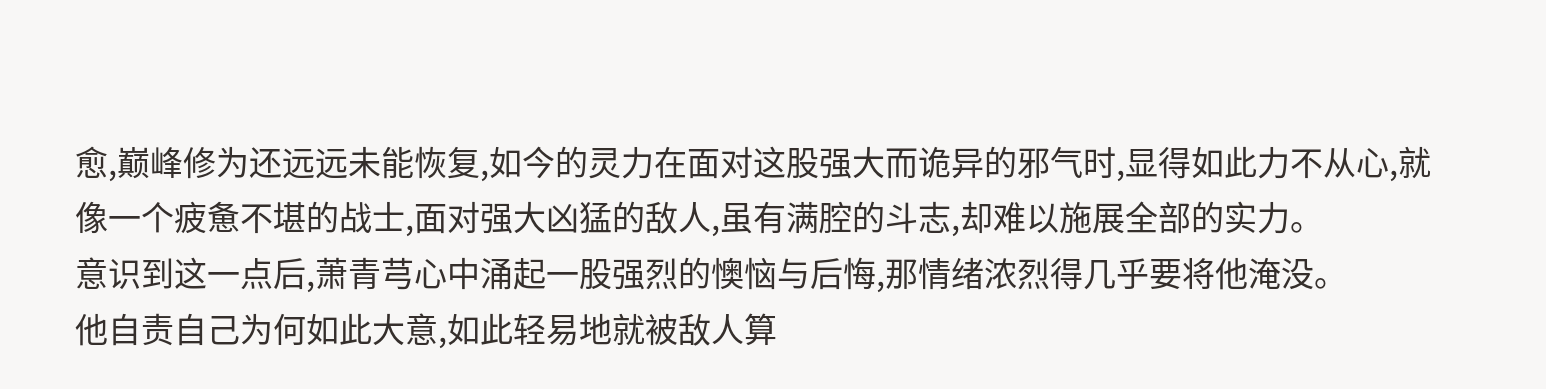愈,巅峰修为还远远未能恢复,如今的灵力在面对这股强大而诡异的邪气时,显得如此力不从心,就像一个疲惫不堪的战士,面对强大凶猛的敌人,虽有满腔的斗志,却难以施展全部的实力。
意识到这一点后,萧青芎心中涌起一股强烈的懊恼与后悔,那情绪浓烈得几乎要将他淹没。
他自责自己为何如此大意,如此轻易地就被敌人算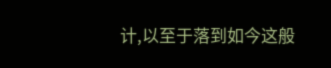计,以至于落到如今这般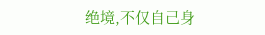绝境,不仅自己身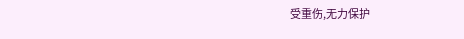受重伤,无力保护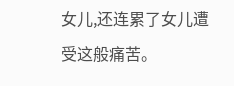女儿,还连累了女儿遭受这般痛苦。